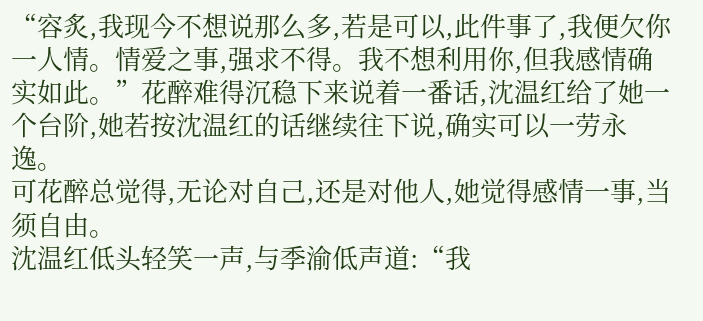“容炙,我现今不想说那么多,若是可以,此件事了,我便欠你一人情。情爱之事,强求不得。我不想利用你,但我感情确实如此。”花醉难得沉稳下来说着一番话,沈温红给了她一个台阶,她若按沈温红的话继续往下说,确实可以一劳永逸。
可花醉总觉得,无论对自己,还是对他人,她觉得感情一事,当须自由。
沈温红低头轻笑一声,与季渝低声道:“我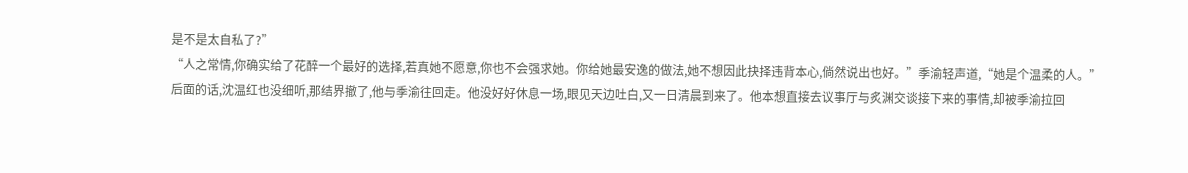是不是太自私了?”
“人之常情,你确实给了花醉一个最好的选择,若真她不愿意,你也不会强求她。你给她最安逸的做法,她不想因此抉择违背本心,倘然说出也好。”季渝轻声道,“她是个温柔的人。”
后面的话,沈温红也没细听,那结界撤了,他与季渝往回走。他没好好休息一场,眼见天边吐白,又一日清晨到来了。他本想直接去议事厅与炙渊交谈接下来的事情,却被季渝拉回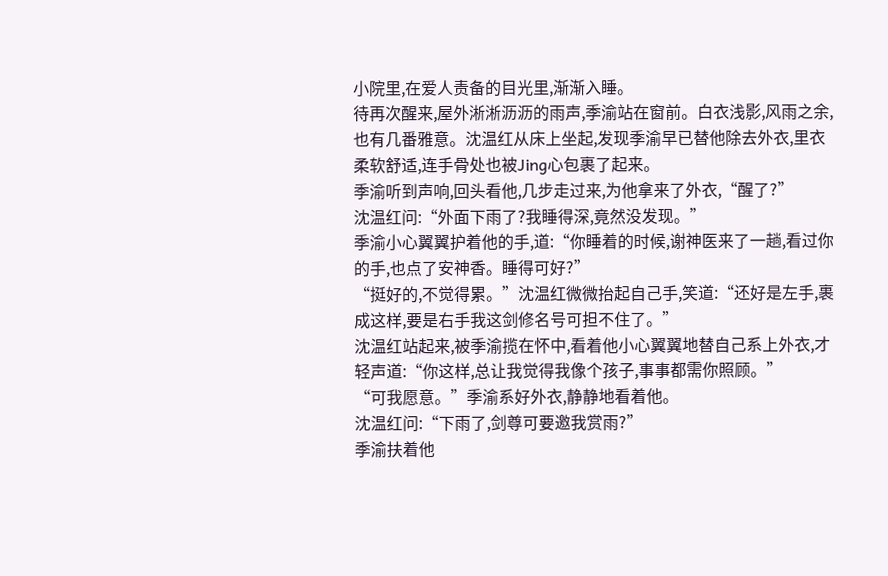小院里,在爱人责备的目光里,渐渐入睡。
待再次醒来,屋外淅淅沥沥的雨声,季渝站在窗前。白衣浅影,风雨之余,也有几番雅意。沈温红从床上坐起,发现季渝早已替他除去外衣,里衣柔软舒适,连手骨处也被Jing心包裹了起来。
季渝听到声响,回头看他,几步走过来,为他拿来了外衣,“醒了?”
沈温红问:“外面下雨了?我睡得深,竟然没发现。”
季渝小心翼翼护着他的手,道:“你睡着的时候,谢神医来了一趟,看过你的手,也点了安神香。睡得可好?”
“挺好的,不觉得累。”沈温红微微抬起自己手,笑道:“还好是左手,裹成这样,要是右手我这剑修名号可担不住了。”
沈温红站起来,被季渝揽在怀中,看着他小心翼翼地替自己系上外衣,才轻声道:“你这样,总让我觉得我像个孩子,事事都需你照顾。”
“可我愿意。”季渝系好外衣,静静地看着他。
沈温红问:“下雨了,剑尊可要邀我赏雨?”
季渝扶着他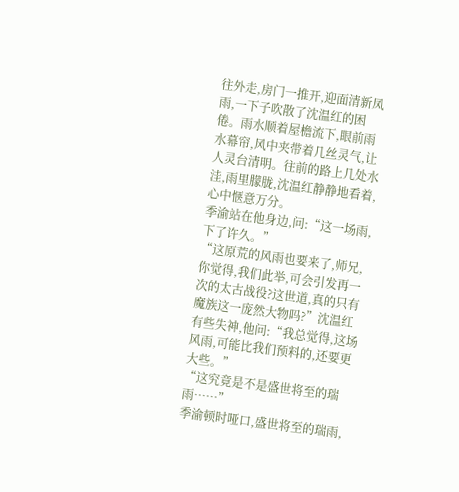往外走,房门一推开,迎面清新凤雨,一下子吹散了沈温红的困倦。雨水顺着屋檐流下,眼前雨水幕帘,风中夹带着几丝灵气,让人灵台清明。往前的路上几处水洼,雨里朦胧,沈温红静静地看着,心中惬意万分。
季渝站在他身边,问:“这一场雨,下了许久。”
“这原荒的风雨也要来了,师兄,你觉得,我们此举,可会引发再一次的太古战役?这世道,真的只有魔族这一庞然大物吗?”沈温红有些失神,他问:“我总觉得,这场风雨,可能比我们预料的,还要更大些。”
“这究竟是不是盛世将至的瑞雨……”
季渝顿时哑口,盛世将至的瑞雨,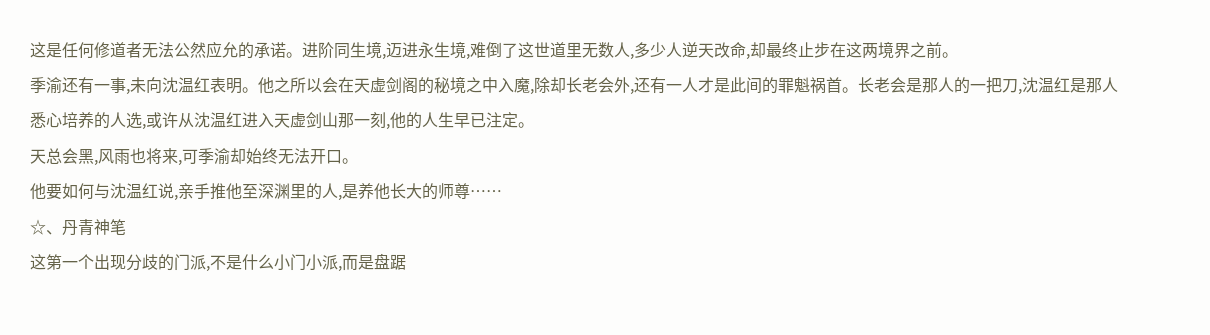这是任何修道者无法公然应允的承诺。进阶同生境,迈进永生境,难倒了这世道里无数人,多少人逆天改命,却最终止步在这两境界之前。
季渝还有一事,未向沈温红表明。他之所以会在天虚剑阁的秘境之中入魔,除却长老会外,还有一人才是此间的罪魁祸首。长老会是那人的一把刀,沈温红是那人悉心培养的人选,或许从沈温红进入天虚剑山那一刻,他的人生早已注定。
天总会黑,风雨也将来,可季渝却始终无法开口。
他要如何与沈温红说,亲手推他至深渊里的人,是养他长大的师尊……
☆、丹青神笔
这第一个出现分歧的门派,不是什么小门小派,而是盘踞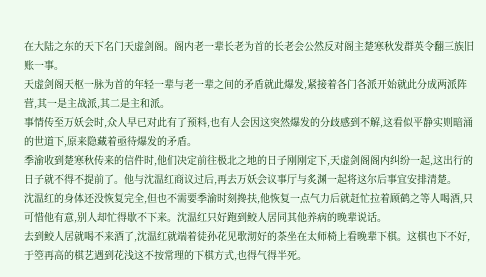在大陆之东的天下名门天虚剑阁。阁内老一辈长老为首的长老会公然反对阁主楚寒秋发群英令翻三族旧账一事。
天虚剑阁天枢一脉为首的年轻一辈与老一辈之间的矛盾就此爆发,紧接着各门各派开始就此分成两派阵营,其一是主战派,其二是主和派。
事情传至万妖会时,众人早已对此有了预料,也有人会因这突然爆发的分歧感到不解,这看似平静实则暗涌的世道下,原来隐藏着亟待爆发的矛盾。
季渝收到楚寒秋传来的信件时,他们决定前往极北之地的日子刚刚定下,天虚剑阁阁内纠纷一起,这出行的日子就不得不提前了。他与沈温红商议过后,再去万妖会议事厅与炙渊一起将这尔后事宜安排清楚。
沈温红的身体还没恢复完全,但也不需要季渝时刻搀扶,他恢复一点气力后就赶忙拉着顾鹤之等人喝酒,只可惜他有意,别人却忙得歇不下来。沈温红只好跑到鲛人居同其他养病的晚辈说话。
去到鲛人居就喝不来酒了,沈温红就端着徒孙花见歌沏好的茶坐在太师椅上看晚辈下棋。这棋也下不好,于箜再高的棋艺遇到花浅这不按常理的下棋方式,也得气得半死。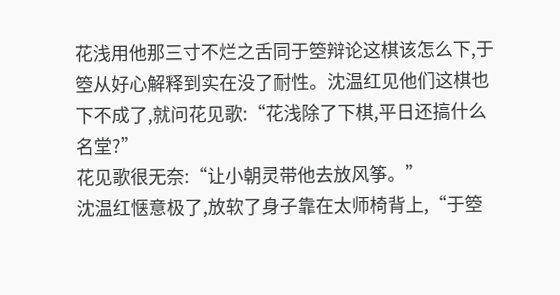花浅用他那三寸不烂之舌同于箜辩论这棋该怎么下,于箜从好心解释到实在没了耐性。沈温红见他们这棋也下不成了,就问花见歌:“花浅除了下棋,平日还搞什么名堂?”
花见歌很无奈:“让小朝灵带他去放风筝。”
沈温红惬意极了,放软了身子靠在太师椅背上,“于箜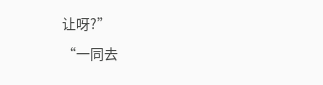让呀?”
“一同去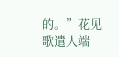的。”花见歌遣人端